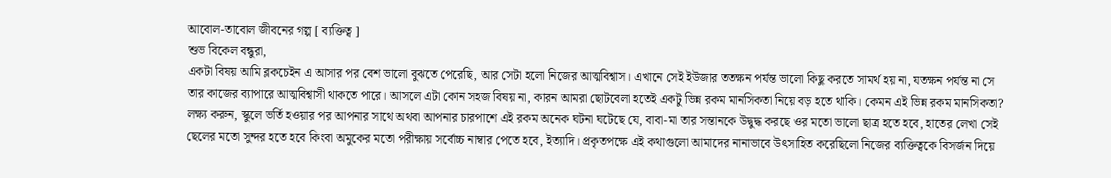আবোল-তাবোল জীবনের গল্প [ ব্যক্তিত্ব ]
শুভ বিকেল বন্ধুরা,
একটা বিষয় আমি ব্লকচেইন এ আসার পর বেশ ভালো বুঝতে পেরেছি, আর সেটা হলো নিজের আত্মবিশ্বাস। এখানে সেই ইউজার ততক্ষন পর্যন্ত ভালো কিছু করতে সামর্থ হয় না, যতক্ষন পর্যন্ত না সে তার কাজের ব্যাপারে আত্মবিশ্বাসী থাকতে পারে। আসলে এটা কোন সহজ বিষয় না, কারন আমরা ছোটবেলা হতেই একটু ভিন্ন রকম মানসিকতা নিয়ে বড় হতে থাকি। কেমন এই ভিন্ন রকম মানসিকতা?
লক্ষ্য করুন, স্কুলে ভর্তি হওয়ার পর আপনার সাথে অথবা আপনার চারপাশে এই রকম অনেক ঘটনা ঘটেছে যে, বাবা-মা তার সন্তানকে উদ্বুদ্ধ করছে ওর মতো ভালো ছাত্র হতে হবে, হাতের লেখা সেই ছেলের মতো সুন্দর হতে হবে কিংবা অমুকের মতো পরীক্ষায় সর্বোচ্চ নাম্বার পেতে হবে, ইত্যাদি। প্রকৃতপক্ষে এই কথাগুলো আমাদের নানাভাবে উৎসাহিত করেছিলো নিজের ব্যক্তিত্বকে বিসর্জন দিয়ে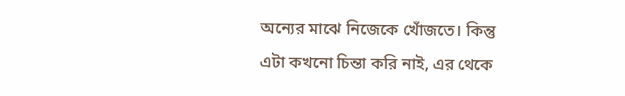অন্যের মাঝে নিজেকে খোঁজতে। কিন্তু এটা কখনো চিন্তা করি নাই, এর থেকে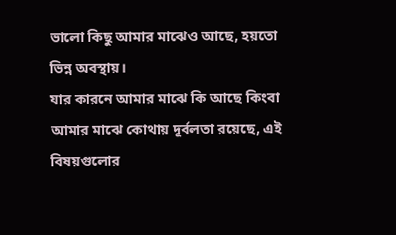ভালো কিছু আমার মাঝেও আছে, হয়তো ভিন্ন অবস্থায়।
যার কারনে আমার মাঝে কি আছে কিংবা আমার মাঝে কোথায় দূর্বলতা রয়েছে, এই বিষয়গুলোর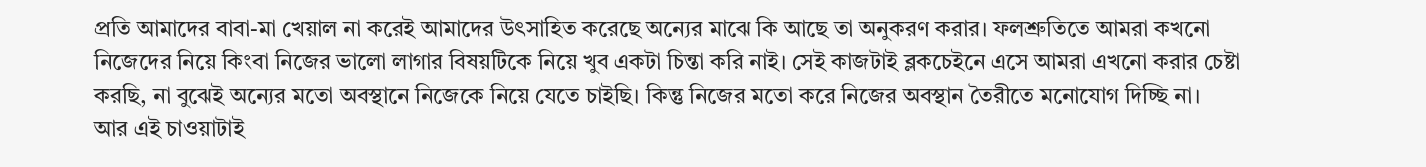প্রতি আমাদের বাবা-মা খেয়াল না করেই আমাদের উৎসাহিত করেছে অন্যের মাঝে কি আছে তা অনুকরণ করার। ফলশ্রুতিতে আমরা কখনো নিজেদের নিয়ে কিংবা নিজের ভালো লাগার বিষয়টিকে নিয়ে খুব একটা চিন্তা করি নাই। সেই কাজটাই ব্লকচেইনে এসে আমরা এখনো করার চেষ্টা করছি, না বুঝেই অন্যের মতো অবস্থানে নিজেকে নিয়ে যেতে চাইছি। কিন্তু নিজের মতো করে নিজের অবস্থান তৈরীতে মনোযোগ দিচ্ছি না।
আর এই চাওয়াটাই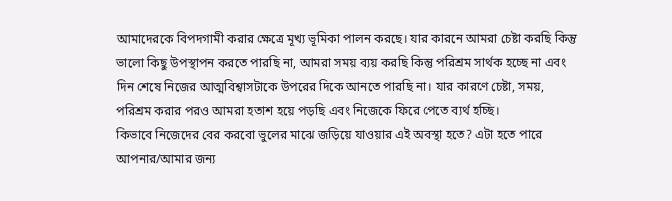আমাদেরকে বিপদগামী করার ক্ষেত্রে মূখ্য ভূমিকা পালন করছে। যার কারনে আমরা চেষ্টা করছি কিন্তু ভালো কিছু উপস্থাপন করতে পারছি না, আমরা সময় ব্যয় করছি কিন্তু পরিশ্রম সার্থক হচ্ছে না এবং দিন শেষে নিজের আত্মবিশ্বাসটাকে উপরের দিকে আনতে পারছি না। যার কারণে চেষ্টা, সময়, পরিশ্রম করার পরও আমরা হতাশ হয়ে পড়ছি এবং নিজেকে ফিরে পেতে ব্যর্থ হচ্ছি।
কিভাবে নিজেদের বের করবো ভুলের মাঝে জড়িয়ে যাওয়ার এই অবস্থা হতে? এটা হতে পারে আপনার/আমার জন্য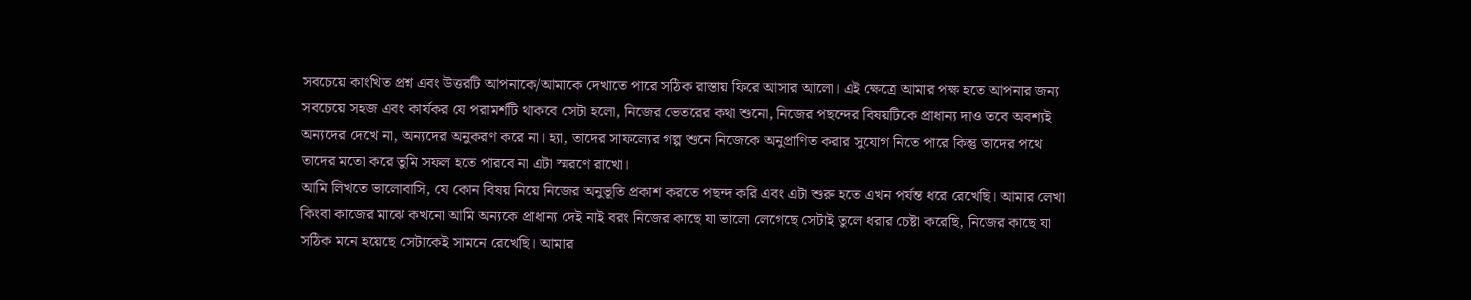সবচেয়ে কাংখিত প্রশ্ন এবং উত্তরটি আপনাকে/আমাকে দেখাতে পারে সঠিক রাস্তায় ফিরে আসার আলো। এই ক্ষেত্রে আমার পক্ষ হতে আপনার জন্য সবচেয়ে সহজ এবং কার্যকর যে পরামর্শটি থাকবে সেটা হলো, নিজের ভেতরের কথা শুনো, নিজের পছন্দের বিষয়টিকে প্রাধান্য দাও তবে অবশ্যই অন্যদের দেখে না, অন্যদের অনুকরণ করে না। হ্যা, তাদের সাফল্যের গল্প শুনে নিজেকে অনুপ্রাণিত করার সুযোগ নিতে পারে কিন্তু তাদের পথে তাদের মতো করে তুমি সফল হতে পারবে না এটা স্মরণে রাখো।
আমি লিখতে ভালোবাসি, যে কোন বিষয় নিয়ে নিজের অনুভূতি প্রকাশ করতে পছন্দ করি এবং এটা শুরু হতে এখন পর্যন্ত ধরে রেখেছি। আমার লেখা কিংবা কাজের মাঝে কখনো আমি অন্যকে প্রাধান্য দেই নাই বরং নিজের কাছে যা ভালো লেগেছে সেটাই তুলে ধরার চেষ্টা করেছি, নিজের কাছে যা সঠিক মনে হয়েছে সেটাকেই সামনে রেখেছি। আমার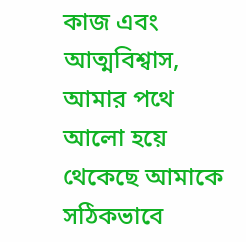কাজ এবং আত্মবিশ্বাস, আমার পথে আলো হয়ে থেকেছে আমাকে সঠিকভাবে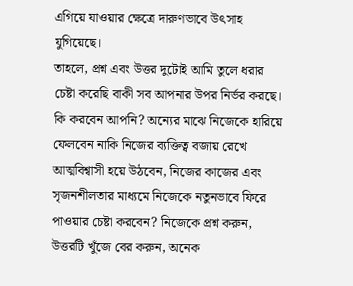এগিয়ে যাওয়ার ক্ষেত্রে দারুণভাবে উৎসাহ যুগিয়েছে।
তাহলে, প্রশ্ন এবং উত্তর দুটোই আমি তুলে ধরার চেষ্টা করেছি বাকী সব আপনার উপর নির্ভর করছে। কি করবেন আপনি? অন্যের মাঝে নিজেকে হারিয়ে ফেলবেন নাকি নিজের ব্যক্তিত্ব বজায় রেখে আত্মবিশ্বাসী হয়ে উঠবেন, নিজের কাজের এবং সৃজনশীলতার মাধ্যমে নিজেকে নতুনভাবে ফিরে পাওয়ার চেষ্টা করবেন? নিজেকে প্রশ্ন করুন, উত্তরটি খুঁজে বের করুন, অনেক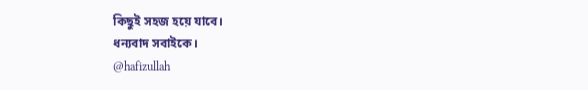কিছুই সহজ হয়ে যাবে।
ধন্যবাদ সবাইকে।
@hafizullah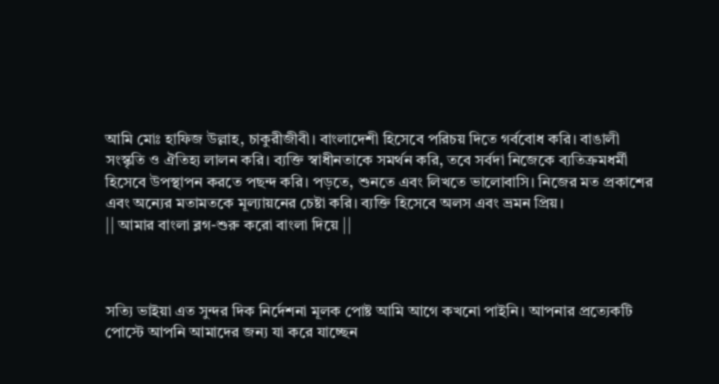আমি মোঃ হাফিজ উল্লাহ, চাকুরীজীবী। বাংলাদেশী হিসেবে পরিচয় দিতে গর্ববোধ করি। বাঙালী সংস্কৃতি ও ঐতিহ্য লালন করি। ব্যক্তি স্বাধীনতাকে সমর্থন করি, তবে সর্বদা নিজেকে ব্যতিক্রমধর্মী হিসেবে উপস্থাপন করতে পছন্দ করি। পড়তে, শুনতে এবং লিখতে ভালোবাসি। নিজের মত প্রকাশের এবং অন্যের মতামতকে মূল্যায়নের চেষ্টা করি। ব্যক্তি হিসেবে অলস এবং ভ্রমন প্রিয়।
|| আমার বাংলা ব্লগ-শুরু করো বাংলা দিয়ে ||



সত্যি ভাইয়া এত সুন্দর দিক নির্দেশনা মূলক পোষ্ট আমি আগে কখনো পাইনি। আপনার প্রত্যেকটি পোস্টে আপনি আমাদের জন্য যা করে যাচ্ছেন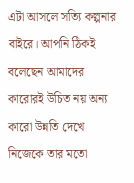এটা আসলে সত্যি কল্পনার বাইরে। আপনি ঠিকই বলেছেন আমাদের কারোরই উচিত নয় অন্য কারো উন্নতি দেখে নিজেকে তার মতো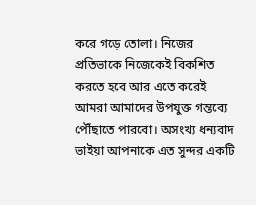করে গড়ে তোলা। নিজের প্রতিভাকে নিজেকেই বিকশিত করতে হবে আর এতে করেই আমরা আমাদের উপযুক্ত গন্তব্যে পৌঁছাতে পারবো। অসংখ্য ধন্যবাদ ভাইয়া আপনাকে এত সুন্দর একটি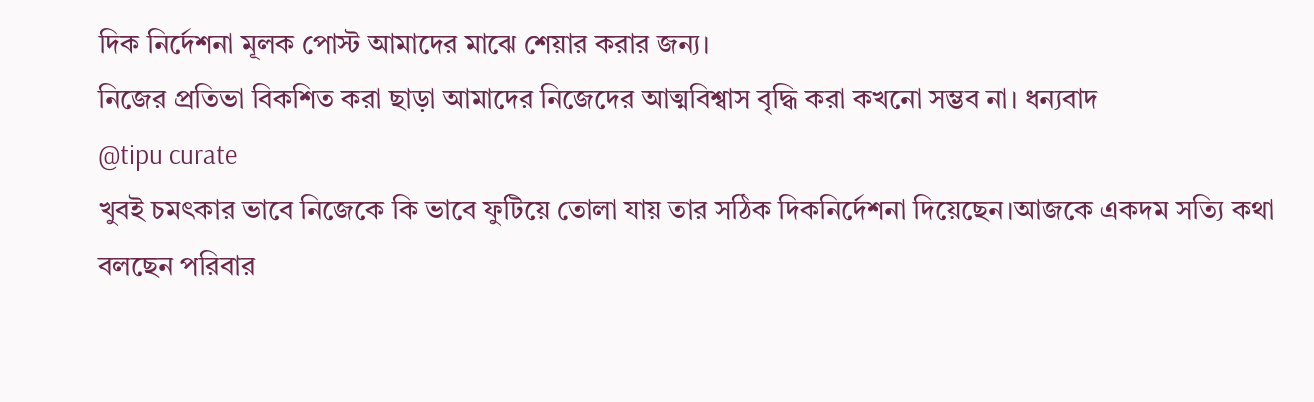দিক নির্দেশনা মূলক পোস্ট আমাদের মাঝে শেয়ার করার জন্য।
নিজের প্রতিভা বিকশিত করা ছাড়া আমাদের নিজেদের আত্মবিশ্বাস বৃদ্ধি করা কখনো সম্ভব না। ধন্যবাদ
@tipu curate
খুবই চমৎকার ভাবে নিজেকে কি ভাবে ফুটিয়ে তোলা যায় তার সঠিক দিকনির্দেশনা দিয়েছেন।আজকে একদম সত্যি কথা বলছেন পরিবার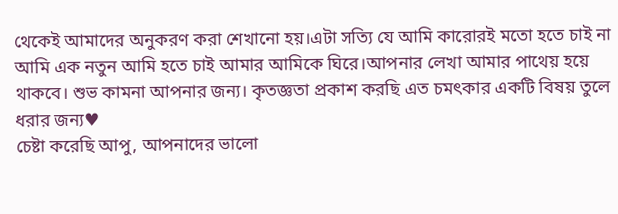থেকেই আমাদের অনুকরণ করা শেখানো হয়।এটা সত্যি যে আমি কারোরই মতো হতে চাই না আমি এক নতুন আমি হতে চাই আমার আমিকে ঘিরে।আপনার লেখা আমার পাথেয় হয়ে থাকবে। শুভ কামনা আপনার জন্য। কৃতজ্ঞতা প্রকাশ করছি এত চমৎকার একটি বিষয় তুলে ধরার জন্য♥
চেষ্টা করেছি আপু, আপনাদের ভালো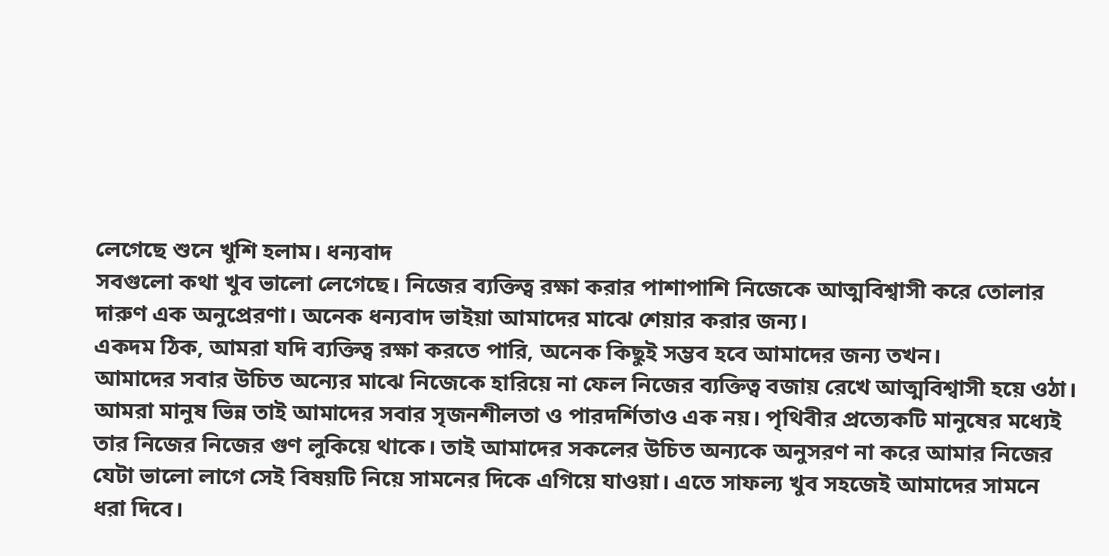লেগেছে শুনে খুশি হলাম। ধন্যবাদ
সবগুলো কথা খুব ভালো লেগেছে। নিজের ব্যক্তিত্ব রক্ষা করার পাশাপাশি নিজেকে আত্মবিশ্বাসী করে তোলার দারুণ এক অনুপ্রেরণা। অনেক ধন্যবাদ ভাইয়া আমাদের মাঝে শেয়ার করার জন্য।
একদম ঠিক, আমরা যদি ব্যক্তিত্ব রক্ষা করতে পারি, অনেক কিছুই সম্ভব হবে আমাদের জন্য তখন।
আমাদের সবার উচিত অন্যের মাঝে নিজেকে হারিয়ে না ফেল নিজের ব্যক্তিত্ব বজায় রেখে আত্মবিশ্বাসী হয়ে ওঠা। আমরা মানুষ ভিন্ন তাই আমাদের সবার সৃজনশীলতা ও পারদর্শিতাও এক নয়। পৃথিবীর প্রত্যেকটি মানুষের মধ্যেই তার নিজের নিজের গুণ লুকিয়ে থাকে। তাই আমাদের সকলের উচিত অন্যকে অনুসরণ না করে আমার নিজের যেটা ভালো লাগে সেই বিষয়টি নিয়ে সামনের দিকে এগিয়ে যাওয়া। এতে সাফল্য খুব সহজেই আমাদের সামনে ধরা দিবে।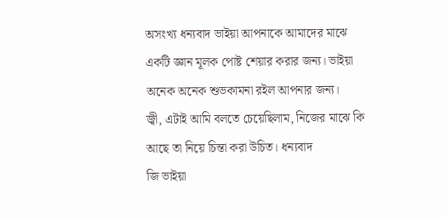অসংখ্য ধন্যবাদ ভাইয়া আপনাকে আমাদের মাঝে একটি জ্ঞান মূলক পোষ্ট শেয়ার করার জন্য। ভাইয়া অনেক অনেক শুভকামনা রইল আপনার জন্য।
জ্বী, এটাই আমি বলতে চেয়েছিলাম, নিজের মাঝে কি আছে তা নিয়ে চিন্তা করা উচিত। ধন্যবাদ
জি ভাইয়া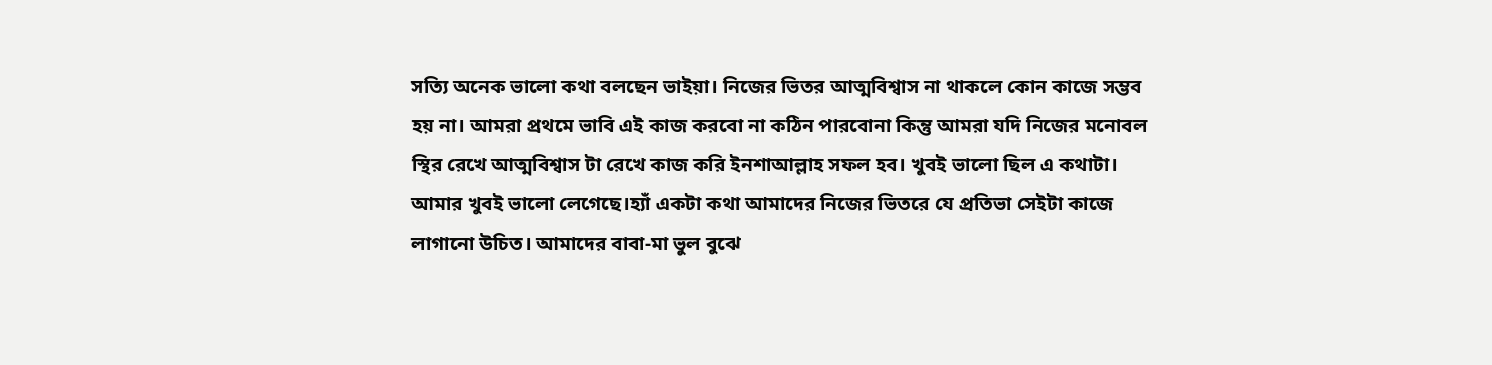সত্যি অনেক ভালো কথা বলছেন ভাইয়া। নিজের ভিতর আত্মবিশ্বাস না থাকলে কোন কাজে সম্ভব হয় না। আমরা প্রথমে ভাবি এই কাজ করবো না কঠিন পারবোনা কিন্তু আমরা যদি নিজের মনোবল স্থির রেখে আত্মবিশ্বাস টা রেখে কাজ করি ইনশাআল্লাহ সফল হব। খুবই ভালো ছিল এ কথাটা। আমার খুবই ভালো লেগেছে।হ্যাঁ একটা কথা আমাদের নিজের ভিতরে যে প্রতিভা সেইটা কাজে লাগানো উচিত। আমাদের বাবা-মা ভুল বুঝে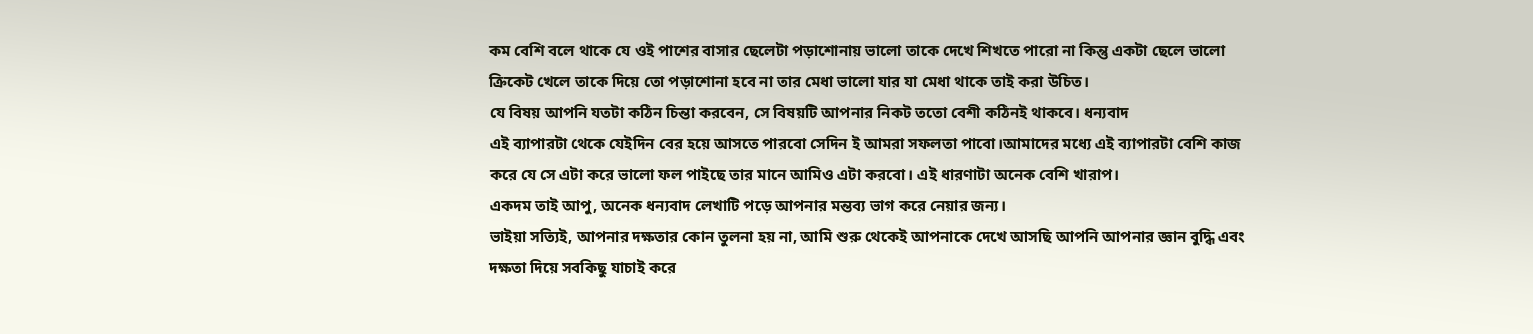কম বেশি বলে থাকে যে ওই পাশের বাসার ছেলেটা পড়াশোনায় ভালো তাকে দেখে শিখতে পারো না কিন্তু একটা ছেলে ভালো ক্রিকেট খেলে তাকে দিয়ে তো পড়াশোনা হবে না তার মেধা ভালো যার যা মেধা থাকে তাই করা উচিত।
যে বিষয় আপনি যতটা কঠিন চিন্তা করবেন, সে বিষয়টি আপনার নিকট ততো বেশী কঠিনই থাকবে। ধন্যবাদ
এই ব্যাপারটা থেকে যেইদিন বের হয়ে আসতে পারবো সেদিন ই আমরা সফলতা পাবো।আমাদের মধ্যে এই ব্যাপারটা বেশি কাজ করে যে সে এটা করে ভালো ফল পাইছে তার মানে আমিও এটা করবো। এই ধারণাটা অনেক বেশি খারাপ।
একদম তাই আপু, অনেক ধন্যবাদ লেখাটি পড়ে আপনার মন্তব্য ভাগ করে নেয়ার জন্য।
ভাইয়া সত্যিই, আপনার দক্ষতার কোন তুলনা হয় না, আমি শুরু থেকেই আপনাকে দেখে আসছি আপনি আপনার জ্ঞান বুদ্ধি এবং দক্ষতা দিয়ে সবকিছু যাচাই করে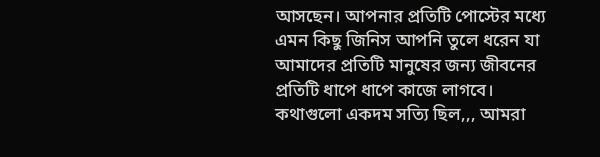আসছেন। আপনার প্রতিটি পোস্টের মধ্যে এমন কিছু জিনিস আপনি তুলে ধরেন যা আমাদের প্রতিটি মানুষের জন্য জীবনের প্রতিটি ধাপে ধাপে কাজে লাগবে।
কথাগুলো একদম সত্যি ছিল,,, আমরা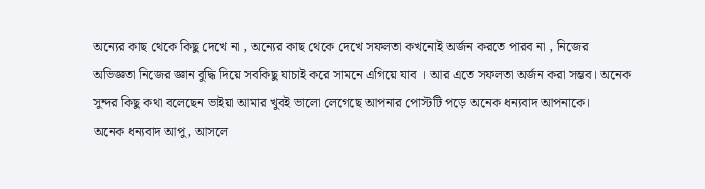অন্যের কাছ থেকে কিছু দেখে না , অন্যের কাছ থেকে দেখে সফলতা কখনোই অর্জন করতে পারব না , নিজের অভিজ্ঞতা নিজের জ্ঞান বুদ্ধি দিয়ে সবকিছু যাচাই করে সামনে এগিয়ে যাব । আর এতে সফলতা অর্জন করা সম্ভব। অনেক সুন্দর কিছু কথা বলেছেন ভাইয়া আমার খুবই ভালো লেগেছে আপনার পোস্টটি পড়ে অনেক ধন্যবাদ আপনাকে।
অনেক ধন্যবাদ আপু, আসলে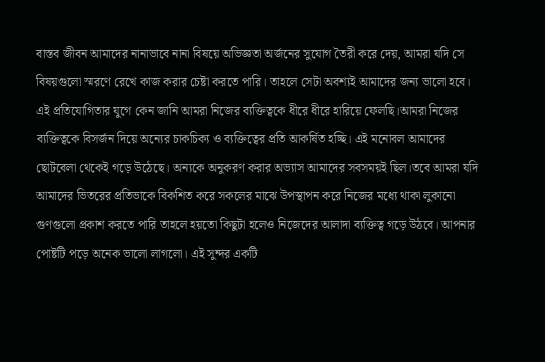বাস্তব জীবন আমাদের নানাভাবে নানা বিষয়ে অভিজ্ঞতা অর্জনের সুযোগ তৈরী করে দেয়, আমরা যদি সে বিষয়গুলো স্মরণে রেখে কাজ করার চেষ্টা করতে পারি। তাহলে সেটা অবশ্যই আমাদের জন্য ভালো হবে।
এই প্রতিযোগিতার যুগে কেন জানি আমরা নিজের ব্যক্তিত্বকে ধীরে ধীরে হারিয়ে ফেলছি।আমরা নিজের ব্যক্তিত্বকে বিসর্জন দিয়ে অন্যের চাকচিক্য ও ব্যক্তিত্বের প্রতি আকর্ষিত হচ্ছি। এই মনোবল আমাদের ছোটবেলা থেকেই গড়ে উঠেছে। অন্যকে অনুকরণ করার অভ্যাস আমাদের সবসময়ই ছিল।তবে আমরা যদি আমাদের ভিতরের প্রতিভাকে বিকশিত করে সকলের মাঝে উপস্থাপন করে নিজের মধ্যে থাকা লুকানো গুণগুলো প্রকাশ করতে পারি তাহলে হয়তো কিছুটা হলেও নিজেদের আলাদা ব্যক্তিত্ব গড়ে উঠবে। আপনার পোষ্টটি পড়ে অনেক ভালো লাগলো। এই সুন্দর একটি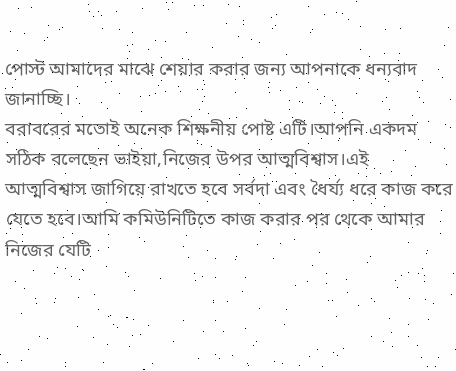পোস্ট আমাদের মাঝে শেয়ার করার জন্য আপনাকে ধন্যবাদ জানাচ্ছি।
বরাবরের মতোই অনেক শিক্ষনীয় পোষ্ট এটি।আপনি একদম সঠিক বলেছেন ভাইয়া,নিজের উপর আত্মবিশ্বাস।এই আত্মবিশ্বাস জাগিয়ে রাখতে হবে সর্বদা এবং ধৈর্য্য ধরে কাজ করে যেতে হবে।আমি কমিউনিটিতে কাজ করার পর থেকে আমার নিজের যেটি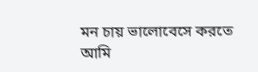মন চায় ভালোবেসে করতে আমি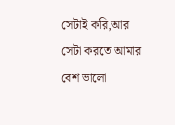সেটাই করি,আর সেটা করতে আমার বেশ ভালো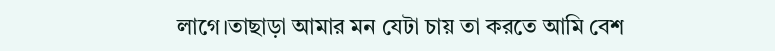লাগে।তাছাড়া আমার মন যেটা চায় তা করতে আমি বেশ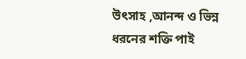উৎসাহ ,আনন্দ ও ভিন্ন ধরনের শক্তি পাই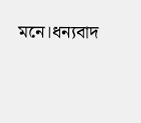মনে।ধন্যবাদ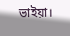ভাইয়া।